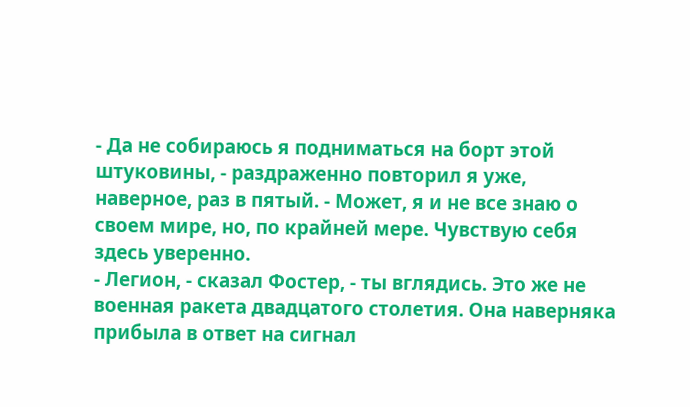- Да не собираюсь я подниматься на борт этой штуковины, - раздраженно повторил я уже, наверное, раз в пятый. - Может, я и не все знаю о своем мире, но, по крайней мере. Чувствую себя здесь уверенно.
- Легион, - сказал Фостер, - ты вглядись. Это же не военная ракета двадцатого столетия. Она наверняка прибыла в ответ на сигнал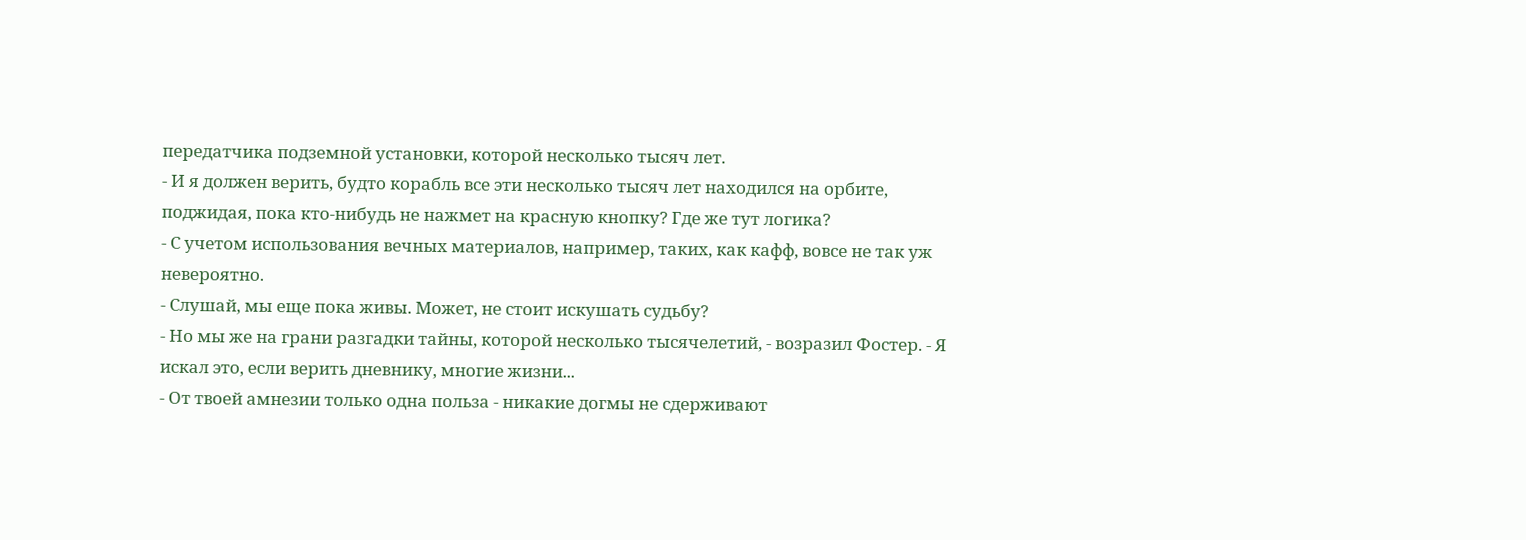передатчика подземной установки, которой несколько тысяч лет.
- И я должен верить, будто корабль все эти несколько тысяч лет находился на орбите, поджидая, пока кто-нибудь не нажмет на красную кнопку? Где же тут логика?
- С учетом использования вечных материалов, например, таких, как кафф, вовсе не так уж невероятно.
- Слушай, мы еще пока живы. Может, не стоит искушать судьбу?
- Но мы же на грани разгадки тайны, которой несколько тысячелетий, - возразил Фостер. - Я искал это, если верить дневнику, многие жизни...
- От твоей амнезии только одна польза - никакие догмы не сдерживают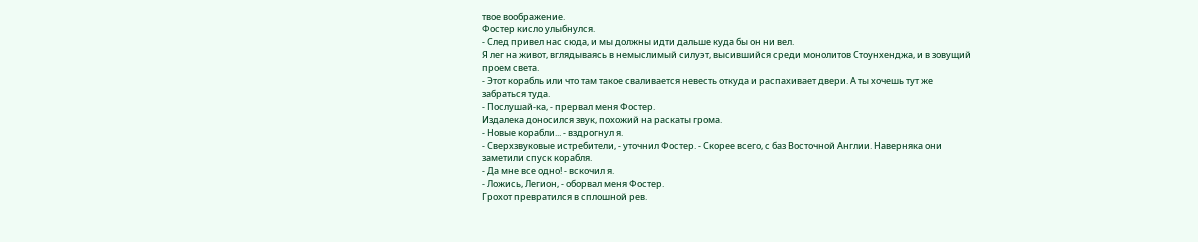твое воображение.
Фостер кисло улыбнулся.
- След привел нас сюда, и мы должны идти дальше куда бы он ни вел.
Я лег на живот, вглядываясь в немыслимый силуэт, высившийся среди монолитов Стоунхенджа, и в зовущий проем света.
- Этот корабль или что там такое сваливается невесть откуда и распахивает двери. А ты хочешь тут же забраться туда.
- Послушай-ка, - прервал меня Фостер.
Издалека доносился звук, похожий на раскаты грома.
- Новые корабли... - вздрогнул я.
- Сверхзвуковые истребители, - уточнил Фостер. - Скорее всего, с баз Восточной Англии. Наверняка они заметили спуск корабля.
- Да мне все одно! - вскочил я.
- Ложись, Легион, - оборвал меня Фостер.
Грохот превратился в сплошной рев.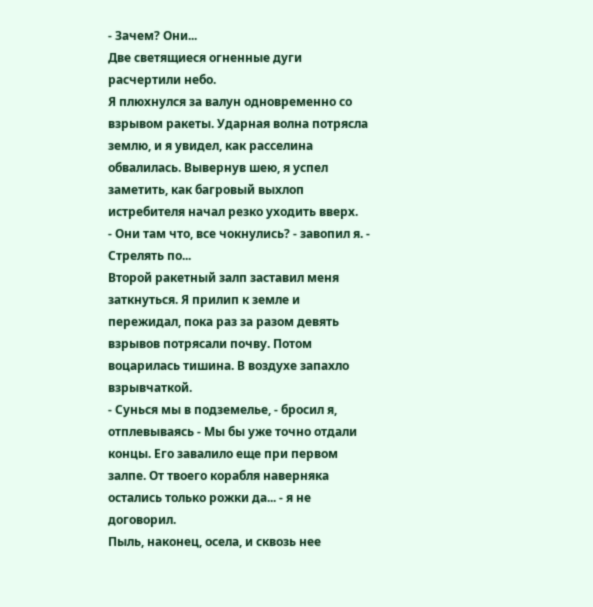- Зачем? Они...
Две светящиеся огненные дуги расчертили небо.
Я плюхнулся за валун одновременно со взрывом ракеты. Ударная волна потрясла землю, и я увидел, как расселина обвалилась. Вывернув шею, я успел заметить, как багровый выхлоп истребителя начал резко уходить вверх.
- Они там что, все чокнулись? - завопил я. - Стрелять по...
Второй ракетный залп заставил меня заткнуться. Я прилип к земле и пережидал, пока раз за разом девять взрывов потрясали почву. Потом воцарилась тишина. В воздухе запахло взрывчаткой.
- Сунься мы в подземелье, - бросил я, отплевываясь - Мы бы уже точно отдали концы. Его завалило еще при первом залпе. От твоего корабля наверняка остались только рожки да... - я не договорил.
Пыль, наконец, осела, и сквозь нее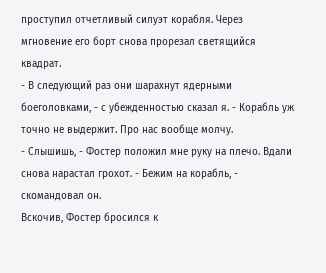проступил отчетливый силуэт корабля. Через мгновение его борт снова прорезал светящийся квадрат.
- В следующий раз они шарахнут ядерными боеголовками, - с убежденностью сказал я. - Корабль уж точно не выдержит. Про нас вообще молчу.
- Слышишь, - Фостер положил мне руку на плечо. Вдали снова нарастал грохот. - Бежим на корабль, - скомандовал он.
Вскочив, Фостер бросился к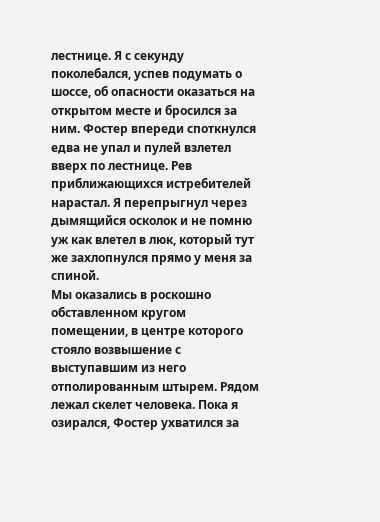лестнице. Я с секунду поколебался, успев подумать о шоссе, об опасности оказаться на открытом месте и бросился за ним. Фостер впереди споткнулся едва не упал и пулей взлетел вверх по лестнице. Рев приближающихся истребителей нарастал. Я перепрыгнул через дымящийся осколок и не помню уж как влетел в люк, который тут же захлопнулся прямо у меня за спиной.
Мы оказались в роскошно обставленном кругом помещении, в центре которого стояло возвышение с выступавшим из него отполированным штырем. Рядом лежал скелет человека. Пока я озирался, Фостер ухватился за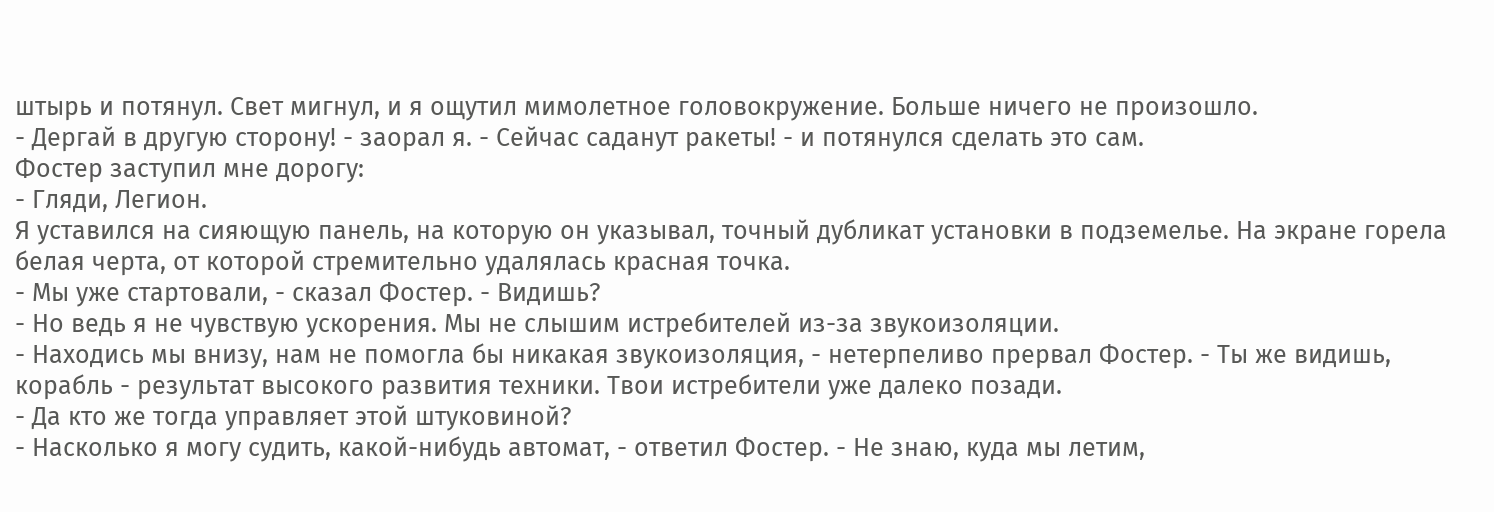штырь и потянул. Свет мигнул, и я ощутил мимолетное головокружение. Больше ничего не произошло.
- Дергай в другую сторону! - заорал я. - Сейчас саданут ракеты! - и потянулся сделать это сам.
Фостер заступил мне дорогу:
- Гляди, Легион.
Я уставился на сияющую панель, на которую он указывал, точный дубликат установки в подземелье. На экране горела белая черта, от которой стремительно удалялась красная точка.
- Мы уже стартовали, - сказал Фостер. - Видишь?
- Но ведь я не чувствую ускорения. Мы не слышим истребителей из-за звукоизоляции.
- Находись мы внизу, нам не помогла бы никакая звукоизоляция, - нетерпеливо прервал Фостер. - Ты же видишь, корабль - результат высокого развития техники. Твои истребители уже далеко позади.
- Да кто же тогда управляет этой штуковиной?
- Насколько я могу судить, какой-нибудь автомат, - ответил Фостер. - Не знаю, куда мы летим,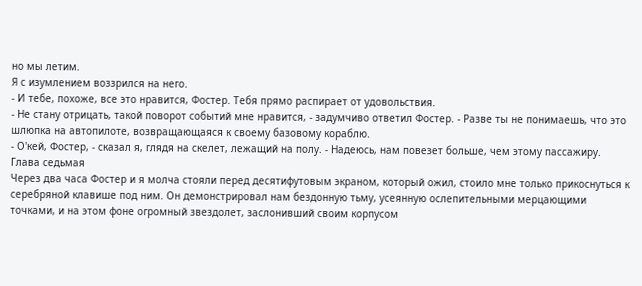но мы летим.
Я с изумлением воззрился на него.
- И тебе, похоже, все это нравится, Фостер. Тебя прямо распирает от удовольствия.
- Не стану отрицать, такой поворот событий мне нравится, - задумчиво ответил Фостер. - Разве ты не понимаешь, что это шлюпка на автопилоте, возвращающаяся к своему базовому кораблю.
- О'кей, Фостер, - сказал я, глядя на скелет, лежащий на полу. - Надеюсь, нам повезет больше, чем этому пассажиру.
Глава седьмая
Через два часа Фостер и я молча стояли перед десятифутовым экраном, который ожил, стоило мне только прикоснуться к серебряной клавише под ним. Он демонстрировал нам бездонную тьму, усеянную ослепительными мерцающими точками, и на этом фоне огромный звездолет, заслонивший своим корпусом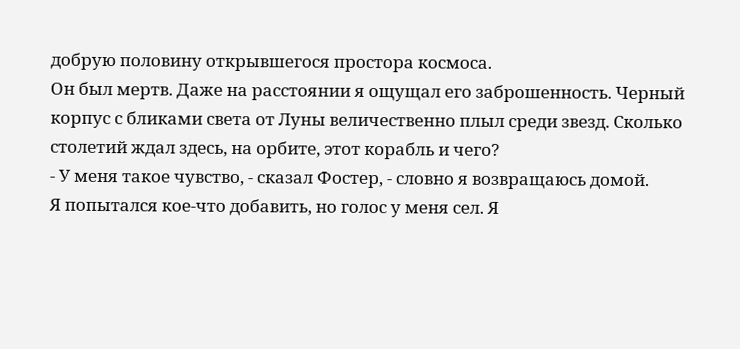добрую половину открывшегося простора космоса.
Он был мертв. Даже на расстоянии я ощущал его заброшенность. Черный корпус с бликами света от Луны величественно плыл среди звезд. Сколько столетий ждал здесь, на орбите, этот корабль и чего?
- У меня такое чувство, - сказал Фостер, - словно я возвращаюсь домой.
Я попытался кое-что добавить, но голос у меня сел. Я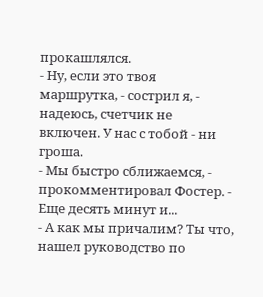прокашлялся.
- Ну, если это твоя маршрутка, - сострил я, - надеюсь, счетчик не включен. У нас с тобой - ни гроша.
- Мы быстро сближаемся, - прокомментировал Фостер. - Еще десять минут и...
- А как мы причалим? Ты что, нашел руководство по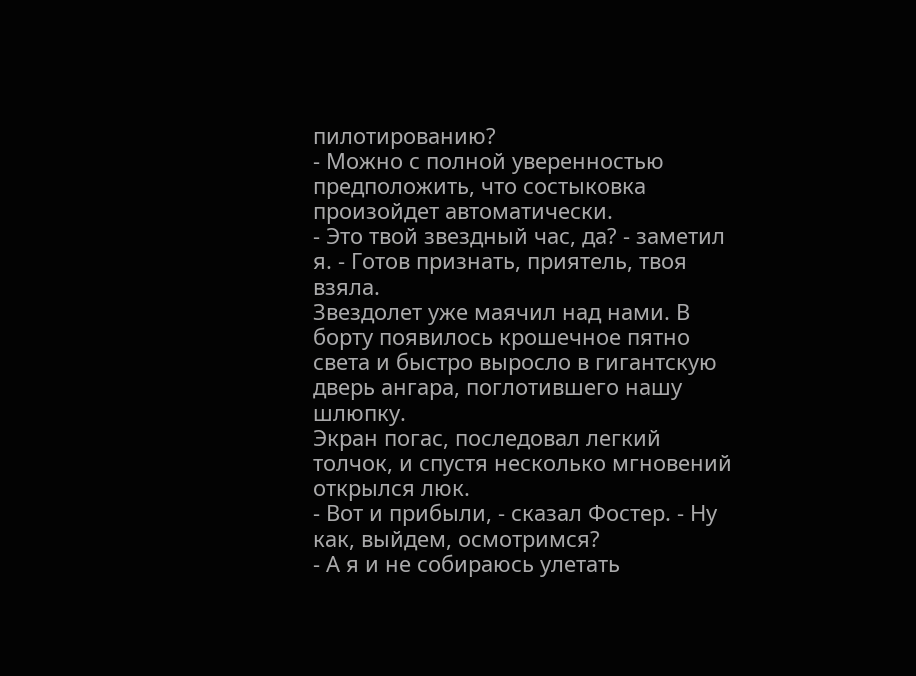пилотированию?
- Можно с полной уверенностью предположить, что состыковка произойдет автоматически.
- Это твой звездный час, да? - заметил я. - Готов признать, приятель, твоя взяла.
Звездолет уже маячил над нами. В борту появилось крошечное пятно света и быстро выросло в гигантскую дверь ангара, поглотившего нашу шлюпку.
Экран погас, последовал легкий толчок, и спустя несколько мгновений открылся люк.
- Вот и прибыли, - сказал Фостер. - Ну как, выйдем, осмотримся?
- А я и не собираюсь улетать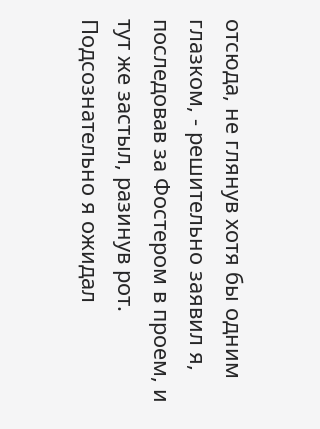отсюда, не глянув хотя бы одним глазком, - решительно заявил я, последовав за Фостером в проем, и тут же застыл, разинув рот.
Подсознательно я ожидал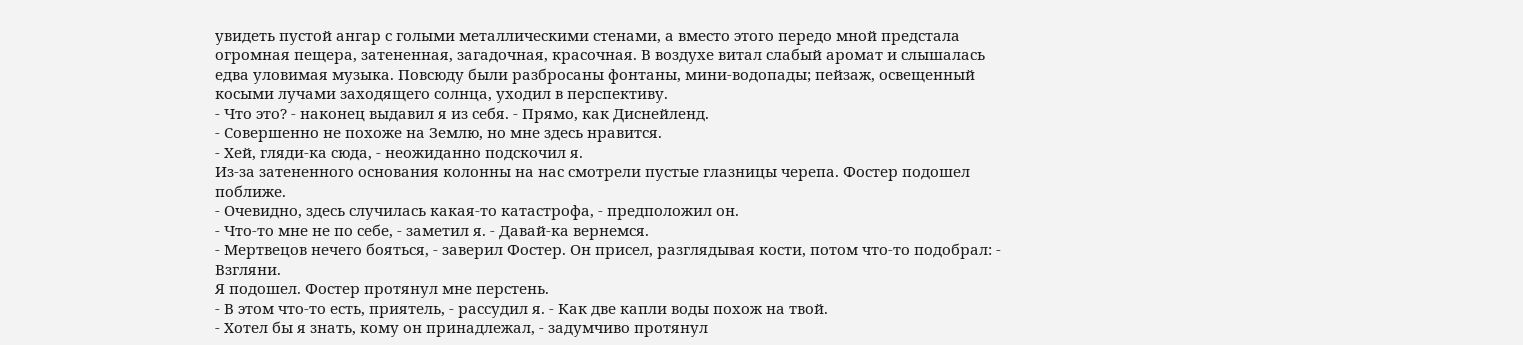увидеть пустой ангар с голыми металлическими стенами, а вместо этого передо мной предстала огромная пещера, затененная, загадочная, красочная. В воздухе витал слабый аромат и слышалась едва уловимая музыка. Повсюду были разбросаны фонтаны, мини-водопады; пейзаж, освещенный косыми лучами заходящего солнца, уходил в перспективу.
- Что это? - наконец выдавил я из себя. - Прямо, как Диснейленд.
- Совершенно не похоже на Землю, но мне здесь нравится.
- Хей, гляди-ка сюда, - неожиданно подскочил я.
Из-за затененного основания колонны на нас смотрели пустые глазницы черепа. Фостер подошел поближе.
- Очевидно, здесь случилась какая-то катастрофа, - предположил он.
- Что-то мне не по себе, - заметил я. - Давай-ка вернемся.
- Мертвецов нечего бояться, - заверил Фостер. Он присел, разглядывая кости, потом что-то подобрал: - Взгляни.
Я подошел. Фостер протянул мне перстень.
- В этом что-то есть, приятель, - рассудил я. - Как две капли воды похож на твой.
- Хотел бы я знать, кому он принадлежал, - задумчиво протянул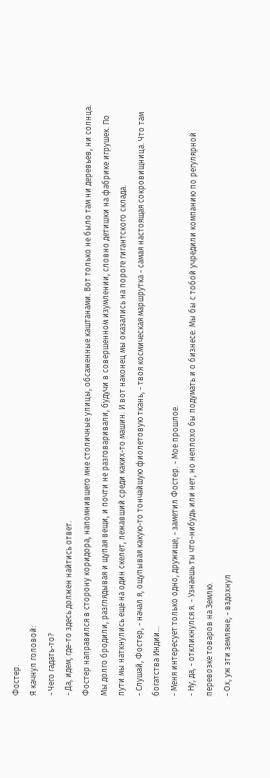Фостер.
Я качнул головой:
- Чего гадать-то?
- Да, идем, где-то здесь должен найтись ответ.
Фостер направился в сторону коридора, напомнившего мне столичные улицы, обсаженные каштанами. Вот только не было там ни деревьев, ни солнца. Мы долго бродили, разглядывая и щупая вещи, и почти не разговаривали, будучи в совершенном изумлении, словно детишки на фабрике игрушек. По пути мы наткнулись еще на один скелет, лежавший среди каких-то машин. И вот наконец мы оказались на пороге гигантского склада.
- Слушай, Фостер, - начал я, ощупывая какую-то тончайшую фиолетовую ткань, - твоя космическая маршрутка - самая настоящая сокровищница. Что там богатства Индии...
- Меня интересует только одно, дружище, - заметил Фостер. - Мое прошлое.
- Ну, да, - откликнулся я. - Узнаешь ты что-нибудь или нет, но неплохо бы подумать и о бизнесе. Мы бы с тобой учредили компанию по регулярной перевозке товаров на Землю.
- Ох, уж эти земляне, - вздохнул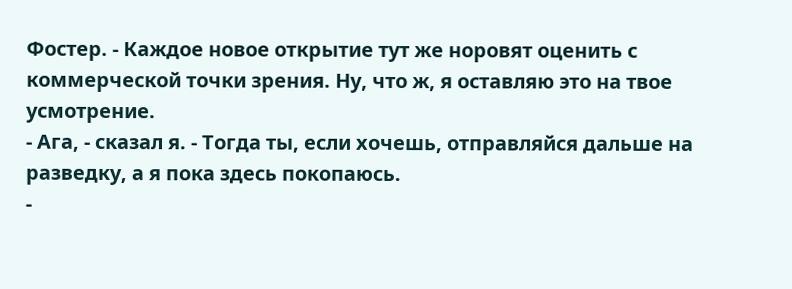Фостер. - Каждое новое открытие тут же норовят оценить с коммерческой точки зрения. Ну, что ж, я оставляю это на твое усмотрение.
- Ага, - сказал я. - Тогда ты, если хочешь, отправляйся дальше на разведку, а я пока здесь покопаюсь.
-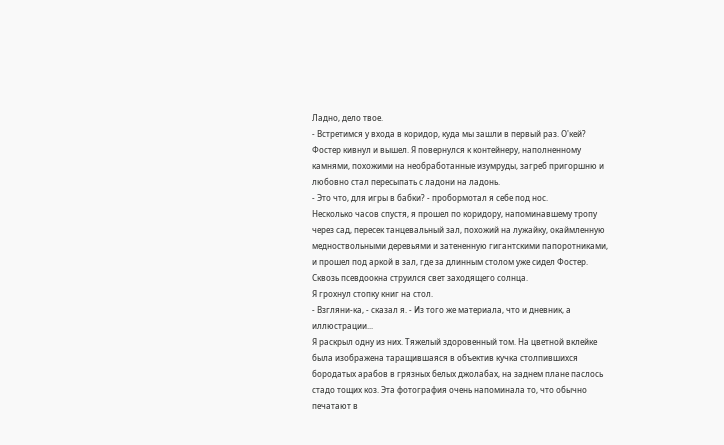Ладно, дело твое.
- Встретимся у входа в коридор, куда мы зашли в первый раз. О'кей?
Фостер кивнул и вышел. Я повернулся к контейнеру, наполненному камнями, похожими на необработанные изумруды, загреб пригоршню и любовно стал пересыпать с ладони на ладонь.
- Это что, для игры в бабки? - пробормотал я себе под нос.
Несколько часов спустя, я прошел по коридору, напоминавшему тропу через сад, пересек танцевальный зал, похожий на лужайку, окаймленную медноствольными деревьями и затененную гигантскими папоротниками, и прошел под аркой в зал, где за длинным столом уже сидел Фостер. Сквозь псевдоокна струился свет заходящего солнца.
Я грохнул стопку книг на стол.
- Взгляни-ка, - сказал я. - Из того же материала, что и дневник, а иллюстрации...
Я раскрыл одну из них. Тяжелый здоровенный том. На цветной вклейке была изображена таращившаяся в объектив кучка столпившихся бородатых арабов в грязных белых джолабах, на заднем плане паслось стадо тощих коз. Эта фотография очень напоминала то, что обычно печатают в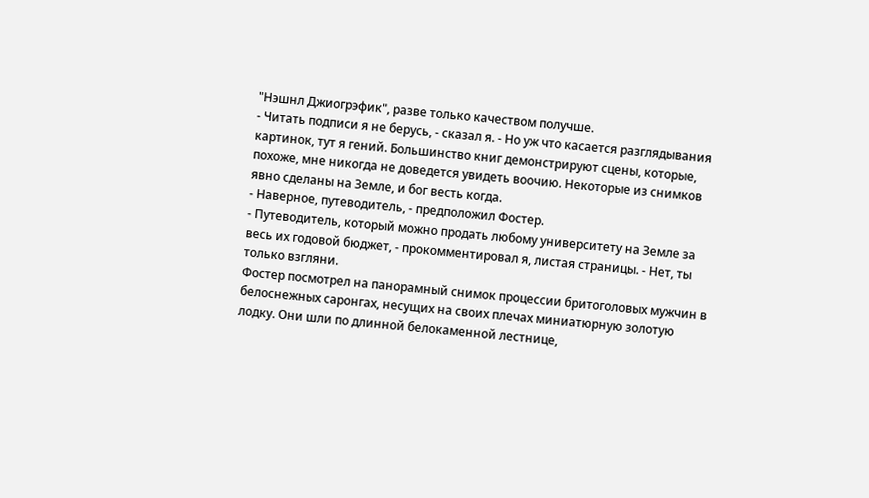"Нэшнл Джиогрэфик", разве только качеством получше.
- Читать подписи я не берусь, - сказал я. - Но уж что касается разглядывания картинок, тут я гений. Большинство книг демонстрируют сцены, которые, похоже, мне никогда не доведется увидеть воочию. Некоторые из снимков явно сделаны на Земле, и бог весть когда.
- Наверное, путеводитель, - предположил Фостер.
- Путеводитель, который можно продать любому университету на Земле за весь их годовой бюджет, - прокомментировал я, листая страницы. - Нет, ты только взгляни.
Фостер посмотрел на панорамный снимок процессии бритоголовых мужчин в белоснежных саронгах, несущих на своих плечах миниатюрную золотую лодку. Они шли по длинной белокаменной лестнице,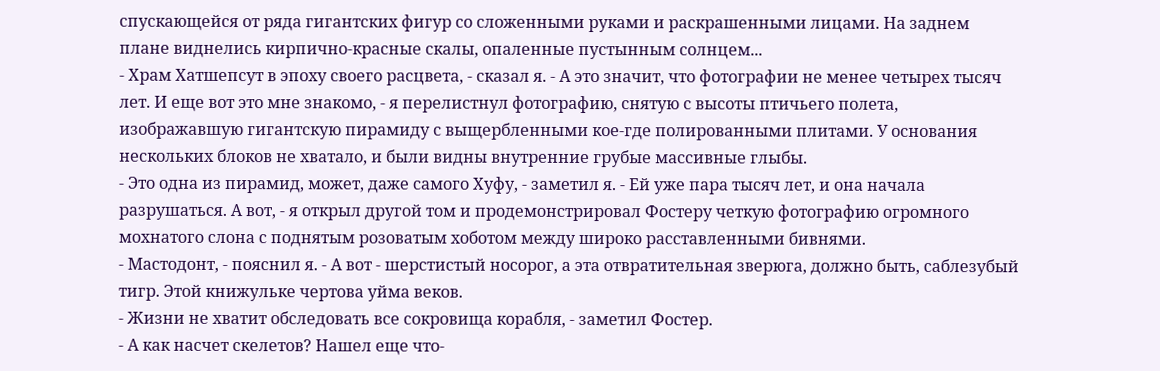спускающейся от ряда гигантских фигур со сложенными руками и раскрашенными лицами. На заднем плане виднелись кирпично-красные скалы, опаленные пустынным солнцем...
- Храм Хатшепсут в эпоху своего расцвета, - сказал я. - А это значит, что фотографии не менее четырех тысяч лет. И еще вот это мне знакомо, - я перелистнул фотографию, снятую с высоты птичьего полета, изображавшую гигантскую пирамиду с выщербленными кое-где полированными плитами. У основания нескольких блоков не хватало, и были видны внутренние грубые массивные глыбы.
- Это одна из пирамид, может, даже самого Хуфу, - заметил я. - Ей уже пара тысяч лет, и она начала разрушаться. А вот, - я открыл другой том и продемонстрировал Фостеру четкую фотографию огромного мохнатого слона с поднятым розоватым хоботом между широко расставленными бивнями.
- Мастодонт, - пояснил я. - А вот - шерстистый носорог, а эта отвратительная зверюга, должно быть, саблезубый тигр. Этой книжульке чертова уйма веков.
- Жизни не хватит обследовать все сокровища корабля, - заметил Фостер.
- А как насчет скелетов? Нашел еще что-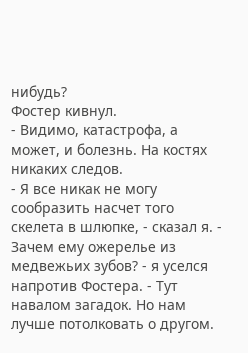нибудь?
Фостер кивнул.
- Видимо, катастрофа, а может, и болезнь. На костях никаких следов.
- Я все никак не могу сообразить насчет того скелета в шлюпке, - сказал я. - Зачем ему ожерелье из медвежьих зубов? - я уселся напротив Фостера. - Тут навалом загадок. Но нам лучше потолковать о другом.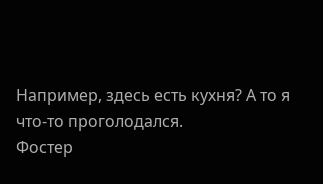Например, здесь есть кухня? А то я что-то проголодался.
Фостер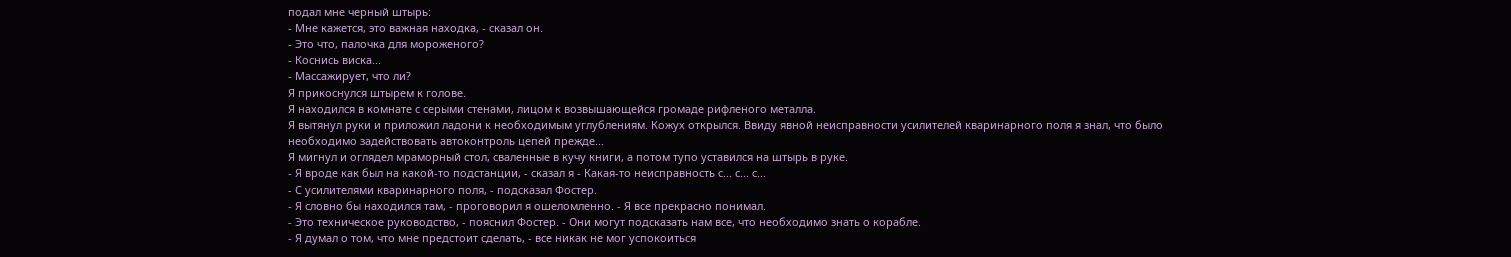подал мне черный штырь:
- Мне кажется, это важная находка, - сказал он.
- Это что, палочка для мороженого?
- Коснись виска...
- Массажирует, что ли?
Я прикоснулся штырем к голове.
Я находился в комнате с серыми стенами, лицом к возвышающейся громаде рифленого металла.
Я вытянул руки и приложил ладони к необходимым углублениям. Кожух открылся. Ввиду явной неисправности усилителей кваринарного поля я знал, что было необходимо задействовать автоконтроль цепей прежде...
Я мигнул и оглядел мраморный стол, сваленные в кучу книги, а потом тупо уставился на штырь в руке.
- Я вроде как был на какой-то подстанции, - сказал я - Какая-то неисправность с... с... с...
- С усилителями кваринарного поля, - подсказал Фостер.
- Я словно бы находился там, - проговорил я ошеломленно. - Я все прекрасно понимал.
- Это техническое руководство, - пояснил Фостер. - Они могут подсказать нам все, что необходимо знать о корабле.
- Я думал о том, что мне предстоит сделать, - все никак не мог успокоиться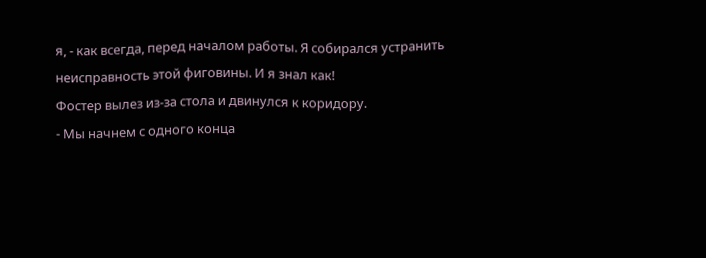я, - как всегда, перед началом работы. Я собирался устранить неисправность этой фиговины. И я знал как!
Фостер вылез из-за стола и двинулся к коридору.
- Мы начнем с одного конца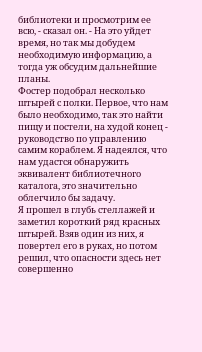библиотеки и просмотрим ее всю, - сказал он. - На это уйдет время, но так мы добудем необходимую информацию, а тогда уж обсудим дальнейшие планы.
Фостер подобрал несколько штырей с полки. Первое, что нам было необходимо, так это найти пищу и постели, на худой конец - руководство по управлению самим кораблем. Я надеялся, что нам удастся обнаружить эквивалент библиотечного каталога, это значительно облегчило бы задачу.
Я прошел в глубь стеллажей и заметил короткий ряд красных штырей. Взяв один из них, я повертел его в руках, но потом решил, что опасности здесь нет совершенно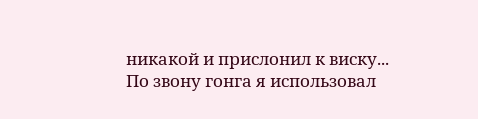никакой и прислонил к виску...
По звону гонга я использовал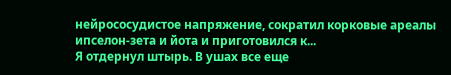нейрососудистое напряжение, сократил корковые ареалы ипселон-зета и йота и приготовился к...
Я отдернул штырь. В ушах все еще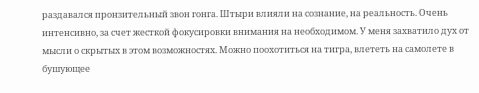раздавался пронзительный звон гонга. Штыри влияли на сознание, на реальность. Очень интенсивно, за счет жесткой фокусировки внимания на необходимом. У меня захватило дух от мысли о скрытых в этом возможностях. Можно поохотиться на тигра, влететь на самолете в бушующее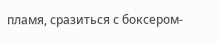пламя, сразиться с боксером-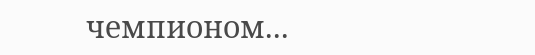чемпионом...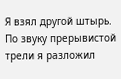Я взял другой штырь.
По звуку прерывистой трели я разложил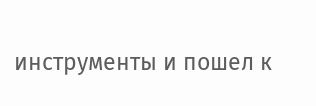инструменты и пошел к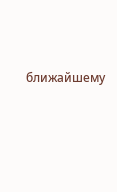ближайшему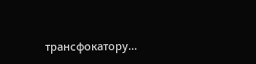трансфокатору...